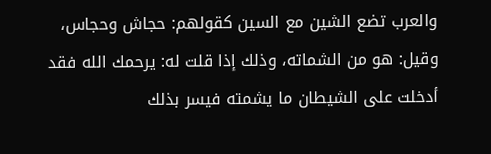والعرب تضع الشين مع السين كقولهم: حجاش وحجاس، وقيل: هو من الشماته، وذلك إذا قلت له: يرحمك الله فقد أدخلت على الشيطان ما يشمته فيسر بذلك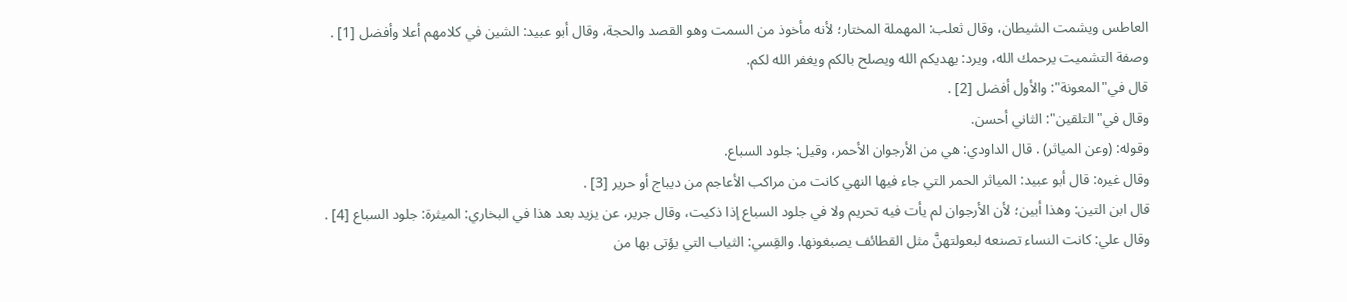العاطس ويشمت الشيطان، وقال ثعلب: المهملة المختار؛ لأنه مأخوذ من السمت وهو القصد والحجة، وقال أبو عبيد: الشين في كلامهم أعلا وأفضل [1] .
وصفة التشميت يرحمك الله، ويرد: يهديكم الله ويصلح بالكم ويغفر الله لكم.
قال في"المعونة": والأول أفضل [2] .
وقال في"التلقين": الثاني أحسن.
وقوله: (وعن المياثر) . قال الداودي: هي من الأرجوان الأحمر، وقيل: جلود السباع.
وقال غيره: قال أبو عبيد: المياثر الحمر التي جاء فيها النهي كانت من مراكب الأعاجم من ديباج أو حرير [3] .
قال ابن التين: وهذا أبين؛ لأن الأرجوان لم يأت فيه تحريم ولا في جلود السباع إذا ذكيت، وقال جرير، عن يزيد بعد هذا في البخاري: الميثرة: جلود السباع [4] .
وقال علي: كانت النساء تصنعه لبعولتهنَّ مثل القطائف يصبغونها. والقِسي: الثياب التي يؤتى بها من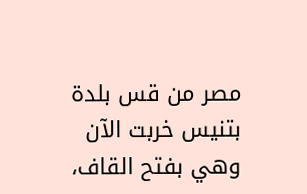مصر من قس بلدة بتنيس خربت الآن وهي بفتح القاف،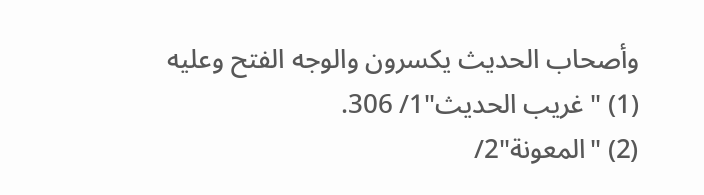وأصحاب الحديث يكسرون والوجه الفتح وعليه
(1) "غريب الحديث"1/ 306.
(2) "المعونة"2/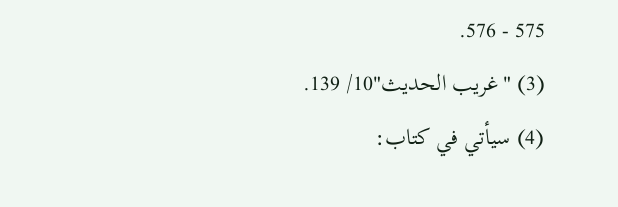575 - 576.
(3) "غريب الحديث"10/ 139.
(4) سيأتي في كتاب: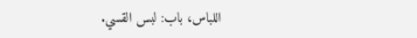اللباس، باب: لبس القسي.